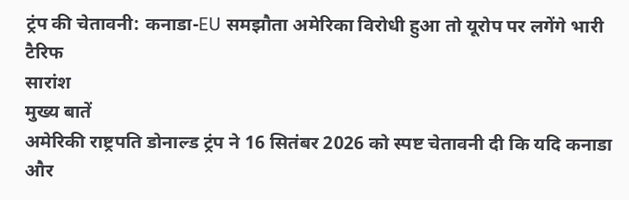ट्रंप की चेतावनी: कनाडा-EU समझौता अमेरिका विरोधी हुआ तो यूरोप पर लगेंगे भारी टैरिफ
सारांश
मुख्य बातें
अमेरिकी राष्ट्रपति डोनाल्ड ट्रंप ने 16 सितंबर 2026 को स्पष्ट चेतावनी दी कि यदि कनाडा और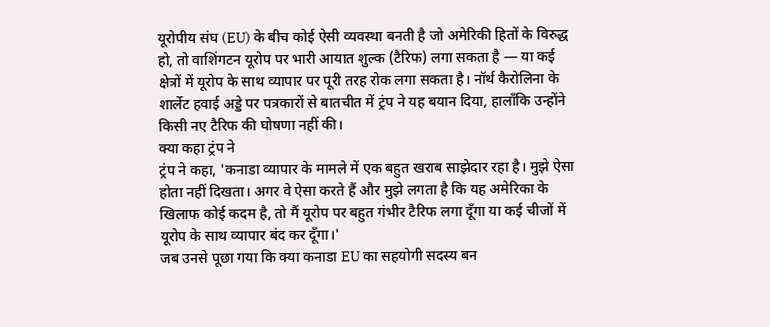यूरोपीय संघ (EU) के बीच कोई ऐसी व्यवस्था बनती है जो अमेरिकी हितों के विरुद्ध हो, तो वाशिंगटन यूरोप पर भारी आयात शुल्क (टैरिफ) लगा सकता है — या कई क्षेत्रों में यूरोप के साथ व्यापार पर पूरी तरह रोक लगा सकता है। नॉर्थ कैरोलिना के शार्लेट हवाई अड्डे पर पत्रकारों से बातचीत में ट्रंप ने यह बयान दिया, हालाँकि उन्होंने किसी नए टैरिफ की घोषणा नहीं की।
क्या कहा ट्रंप ने
ट्रंप ने कहा, 'कनाडा व्यापार के मामले में एक बहुत खराब साझेदार रहा है। मुझे ऐसा होता नहीं दिखता। अगर वे ऐसा करते हैं और मुझे लगता है कि यह अमेरिका के खिलाफ कोई कदम है, तो मैं यूरोप पर बहुत गंभीर टैरिफ लगा दूँगा या कई चीजों में यूरोप के साथ व्यापार बंद कर दूँगा।'
जब उनसे पूछा गया कि क्या कनाडा EU का सहयोगी सदस्य बन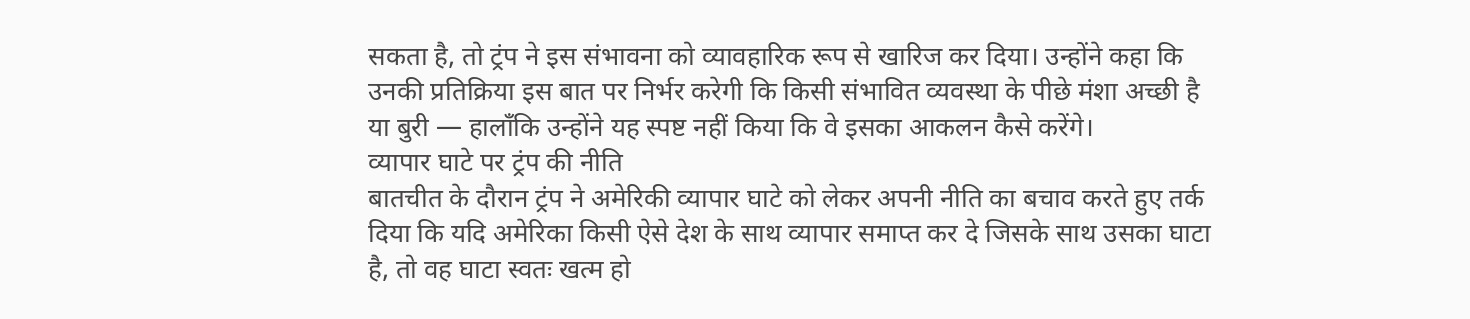सकता है, तो ट्रंप ने इस संभावना को व्यावहारिक रूप से खारिज कर दिया। उन्होंने कहा कि उनकी प्रतिक्रिया इस बात पर निर्भर करेगी कि किसी संभावित व्यवस्था के पीछे मंशा अच्छी है या बुरी — हालाँकि उन्होंने यह स्पष्ट नहीं किया कि वे इसका आकलन कैसे करेंगे।
व्यापार घाटे पर ट्रंप की नीति
बातचीत के दौरान ट्रंप ने अमेरिकी व्यापार घाटे को लेकर अपनी नीति का बचाव करते हुए तर्क दिया कि यदि अमेरिका किसी ऐसे देश के साथ व्यापार समाप्त कर दे जिसके साथ उसका घाटा है, तो वह घाटा स्वतः खत्म हो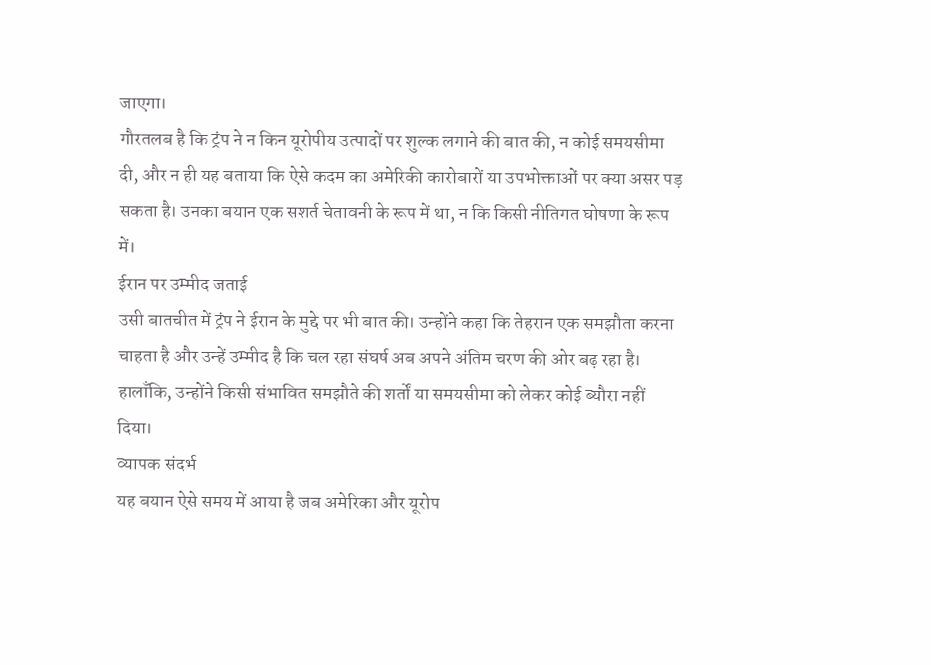जाएगा।
गौरतलब है कि ट्रंप ने न किन यूरोपीय उत्पादों पर शुल्क लगाने की बात की, न कोई समयसीमा दी, और न ही यह बताया कि ऐसे कदम का अमेरिकी कारोबारों या उपभोक्ताओं पर क्या असर पड़ सकता है। उनका बयान एक सशर्त चेतावनी के रूप में था, न कि किसी नीतिगत घोषणा के रूप में।
ईरान पर उम्मीद जताई
उसी बातचीत में ट्रंप ने ईरान के मुद्दे पर भी बात की। उन्होंने कहा कि तेहरान एक समझौता करना चाहता है और उन्हें उम्मीद है कि चल रहा संघर्ष अब अपने अंतिम चरण की ओर बढ़ रहा है। हालाँकि, उन्होंने किसी संभावित समझौते की शर्तों या समयसीमा को लेकर कोई ब्यौरा नहीं दिया।
व्यापक संदर्भ
यह बयान ऐसे समय में आया है जब अमेरिका और यूरोप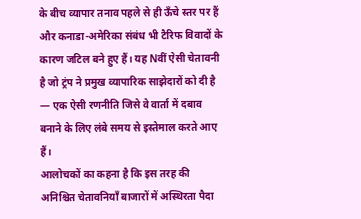के बीच व्यापार तनाव पहले से ही ऊँचे स्तर पर हैं और कनाडा-अमेरिका संबंध भी टैरिफ विवादों के कारण जटिल बने हुए हैं। यह Nवीं ऐसी चेतावनी है जो ट्रंप ने प्रमुख व्यापारिक साझेदारों को दी है — एक ऐसी रणनीति जिसे वे वार्ता में दबाव बनाने के लिए लंबे समय से इस्तेमाल करते आए हैं।
आलोचकों का कहना है कि इस तरह की अनिश्चित चेतावनियाँ बाजारों में अस्थिरता पैदा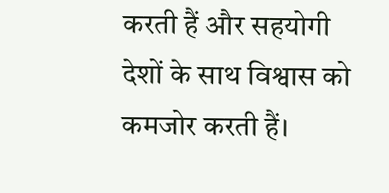करती हैं और सहयोगी देशों के साथ विश्वास को कमजोर करती हैं।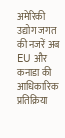अमेरिकी उद्योग जगत की नजरें अब EU और कनाडा की आधिकारिक प्रतिक्रिया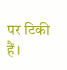पर टिकी हैं।